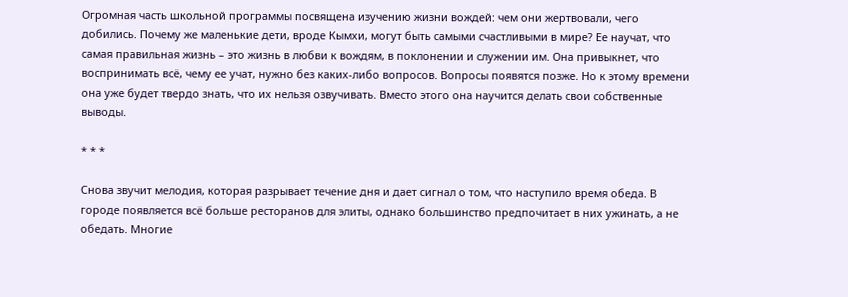Огромная часть школьной программы посвящена изучению жизни вождей: чем они жертвовали, чего добились. Почему же маленькие дети, вроде Кымхи, могут быть самыми счастливыми в мире? Ее научат, что самая правильная жизнь – это жизнь в любви к вождям, в поклонении и служении им. Она привыкнет, что воспринимать всё, чему ее учат, нужно без каких-либо вопросов. Вопросы появятся позже. Но к этому времени она уже будет твердо знать, что их нельзя озвучивать. Вместо этого она научится делать свои собственные выводы.

* * *

Снова звучит мелодия, которая разрывает течение дня и дает сигнал о том, что наступило время обеда. В городе появляется всё больше ресторанов для элиты, однако большинство предпочитает в них ужинать, а не обедать. Многие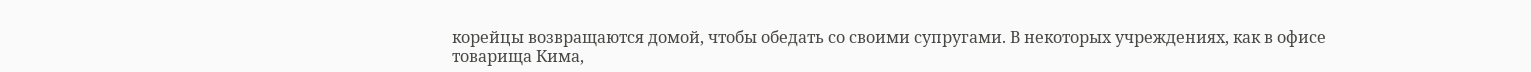корейцы возвращаются домой, чтобы обедать со своими супругами. В некоторых учреждениях, как в офисе товарища Кима,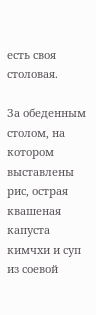есть своя столовая.

За обеденным столом, на котором выставлены рис, острая квашеная капуста кимчхи и суп из соевой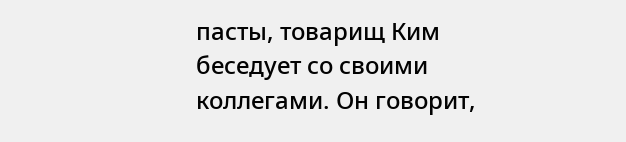пасты, товарищ Ким беседует со своими коллегами. Он говорит,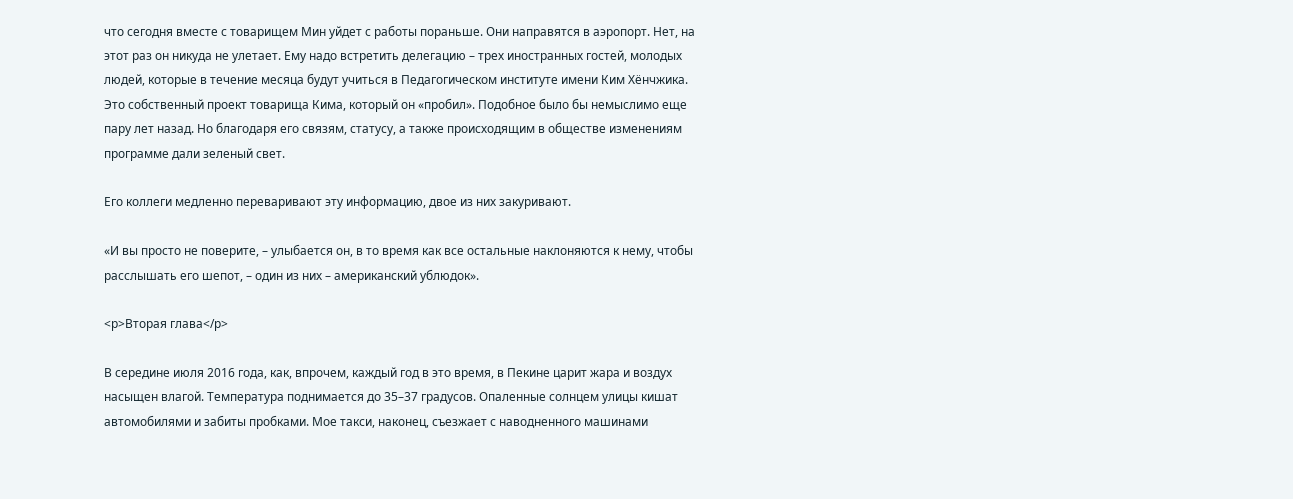что сегодня вместе с товарищем Мин уйдет с работы пораньше. Они направятся в аэропорт. Нет, на этот раз он никуда не улетает. Ему надо встретить делегацию – трех иностранных гостей, молодых людей, которые в течение месяца будут учиться в Педагогическом институте имени Ким Хёнчжика. Это собственный проект товарища Кима, который он «пробил». Подобное было бы немыслимо еще пару лет назад. Но благодаря его связям, статусу, а также происходящим в обществе изменениям программе дали зеленый свет.

Его коллеги медленно переваривают эту информацию, двое из них закуривают.

«И вы просто не поверите, – улыбается он, в то время как все остальные наклоняются к нему, чтобы расслышать его шепот, – один из них – американский ублюдок».

<p>Вторая глава</p>

В середине июля 2016 года, как, впрочем, каждый год в это время, в Пекине царит жара и воздух насыщен влагой. Температура поднимается до 35–37 градусов. Опаленные солнцем улицы кишат автомобилями и забиты пробками. Мое такси, наконец, съезжает с наводненного машинами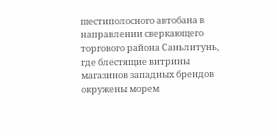шестиполосного автобана в направлении сверкающего торгового района Саньлитунь, где блестящие витрины магазинов западных брендов окружены морем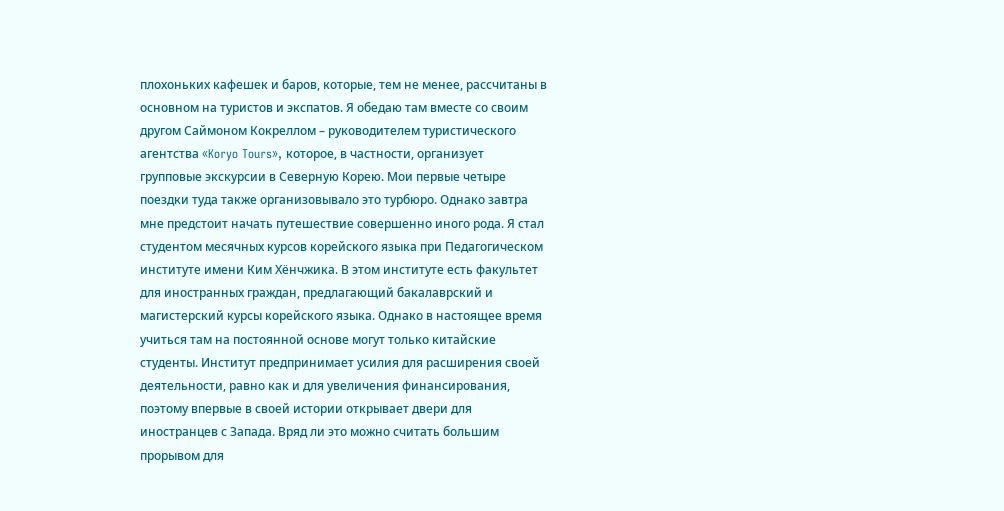плохоньких кафешек и баров, которые, тем не менее, рассчитаны в основном на туристов и экспатов. Я обедаю там вместе со своим другом Саймоном Кокреллом – руководителем туристического агентства «Koryo Tours», которое, в частности, организует групповые экскурсии в Северную Корею. Мои первые четыре поездки туда также организовывало это турбюро. Однако завтра мне предстоит начать путешествие совершенно иного рода. Я стал студентом месячных курсов корейского языка при Педагогическом институте имени Ким Хёнчжика. В этом институте есть факультет для иностранных граждан, предлагающий бакалаврский и магистерский курсы корейского языка. Однако в настоящее время учиться там на постоянной основе могут только китайские студенты. Институт предпринимает усилия для расширения своей деятельности, равно как и для увеличения финансирования, поэтому впервые в своей истории открывает двери для иностранцев с Запада. Вряд ли это можно считать большим прорывом для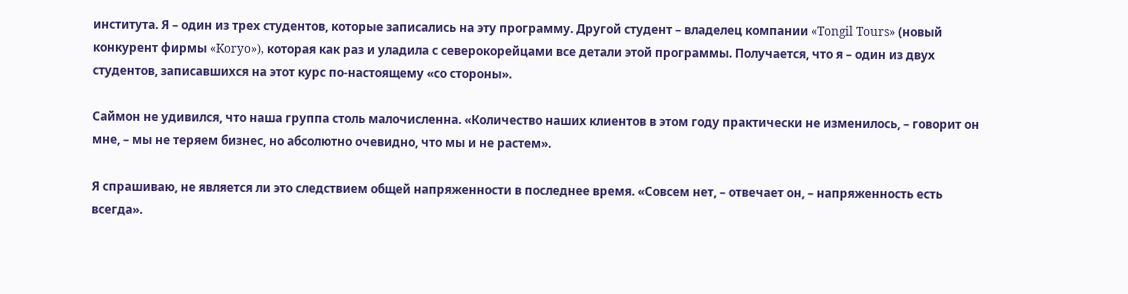института. Я – один из трех студентов, которые записались на эту программу. Другой студент – владелец компании «Tongil Tours» (новый конкурент фирмы «Koryo»), которая как раз и уладила с северокорейцами все детали этой программы. Получается, что я – один из двух студентов, записавшихся на этот курс по-настоящему «со стороны».

Саймон не удивился, что наша группа столь малочисленна. «Количество наших клиентов в этом году практически не изменилось, – говорит он мне, – мы не теряем бизнес, но абсолютно очевидно, что мы и не растем».

Я спрашиваю, не является ли это следствием общей напряженности в последнее время. «Совсем нет, – отвечает он, – напряженность есть всегда».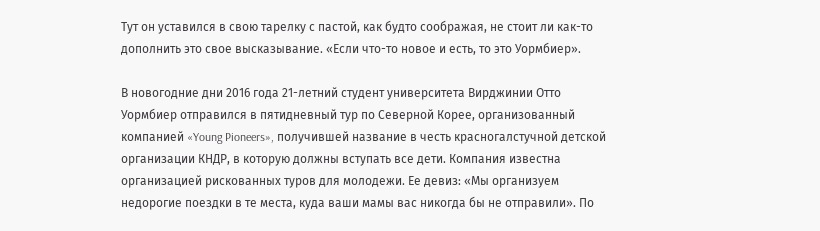Тут он уставился в свою тарелку с пастой, как будто соображая, не стоит ли как-то дополнить это свое высказывание. «Если что-то новое и есть, то это Уормбиер».

В новогодние дни 2016 года 21-летний студент университета Вирджинии Отто Уормбиер отправился в пятидневный тур по Северной Корее, организованный компанией «Young Pioneers», получившей название в честь красногалстучной детской организации КНДР, в которую должны вступать все дети. Компания известна организацией рискованных туров для молодежи. Ее девиз: «Мы организуем недорогие поездки в те места, куда ваши мамы вас никогда бы не отправили». По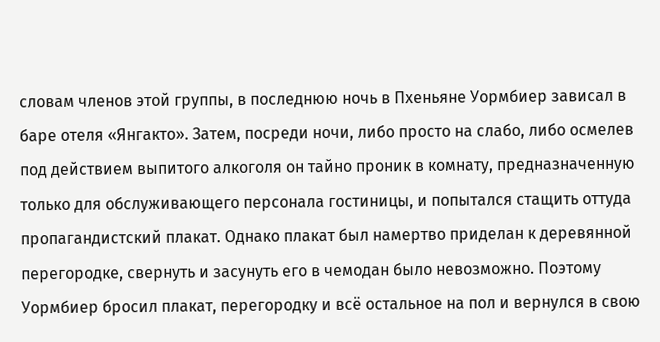словам членов этой группы, в последнюю ночь в Пхеньяне Уормбиер зависал в баре отеля «Янгакто». Затем, посреди ночи, либо просто на слабо, либо осмелев под действием выпитого алкоголя он тайно проник в комнату, предназначенную только для обслуживающего персонала гостиницы, и попытался стащить оттуда пропагандистский плакат. Однако плакат был намертво приделан к деревянной перегородке, свернуть и засунуть его в чемодан было невозможно. Поэтому Уормбиер бросил плакат, перегородку и всё остальное на пол и вернулся в свою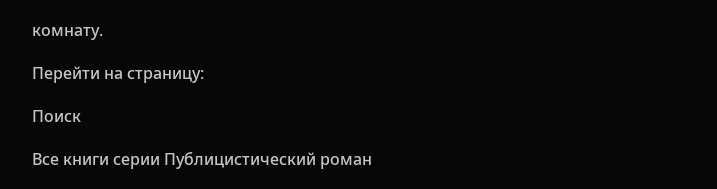комнату.

Перейти на страницу:

Поиск

Все книги серии Публицистический роман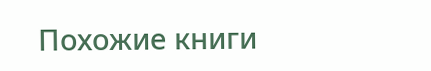Похожие книги